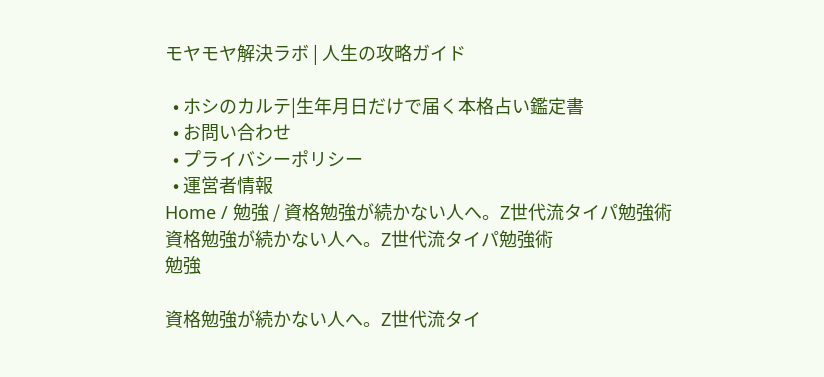モヤモヤ解決ラボ | 人生の攻略ガイド

  • ホシのカルテ|生年月日だけで届く本格占い鑑定書
  • お問い合わせ
  • プライバシーポリシー
  • 運営者情報
Home / 勉強 / 資格勉強が続かない人へ。Z世代流タイパ勉強術
資格勉強が続かない人へ。Z世代流タイパ勉強術
勉強

資格勉強が続かない人へ。Z世代流タイ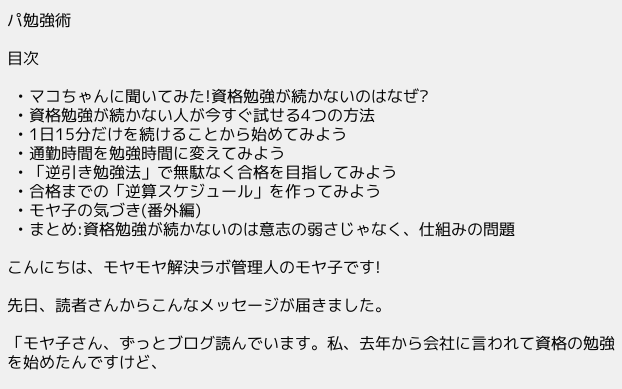パ勉強術

目次

  • マコちゃんに聞いてみた!資格勉強が続かないのはなぜ?
  • 資格勉強が続かない人が今すぐ試せる4つの方法
  • 1日15分だけを続けることから始めてみよう
  • 通勤時間を勉強時間に変えてみよう
  • 「逆引き勉強法」で無駄なく合格を目指してみよう
  • 合格までの「逆算スケジュール」を作ってみよう
  • モヤ子の気づき(番外編)
  • まとめ:資格勉強が続かないのは意志の弱さじゃなく、仕組みの問題

こんにちは、モヤモヤ解決ラボ管理人のモヤ子です!

先日、読者さんからこんなメッセージが届きました。

「モヤ子さん、ずっとブログ読んでいます。私、去年から会社に言われて資格の勉強を始めたんですけど、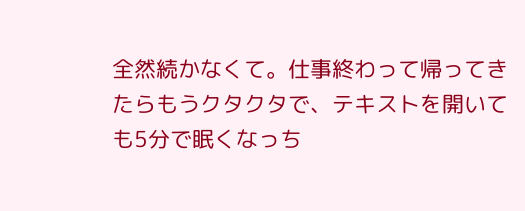全然続かなくて。仕事終わって帰ってきたらもうクタクタで、テキストを開いても5分で眠くなっち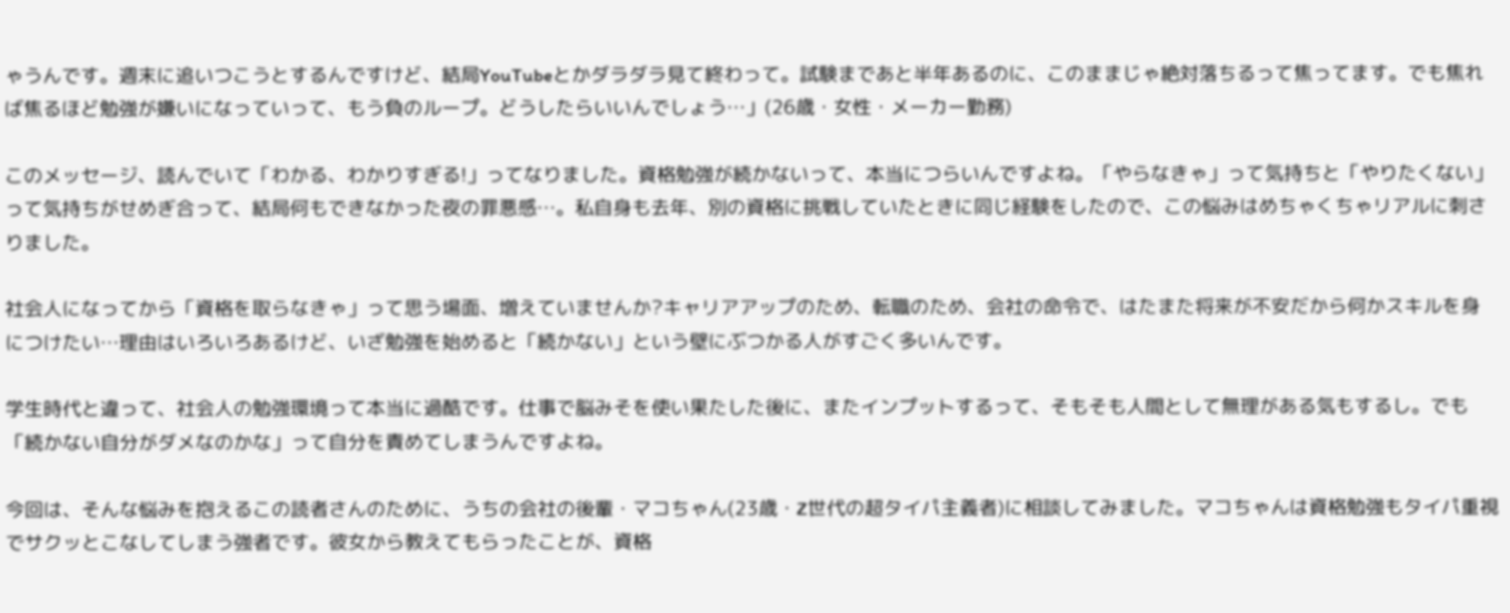ゃうんです。週末に追いつこうとするんですけど、結局YouTubeとかダラダラ見て終わって。試験まであと半年あるのに、このままじゃ絶対落ちるって焦ってます。でも焦れば焦るほど勉強が嫌いになっていって、もう負のループ。どうしたらいいんでしょう…」(26歳・女性・メーカー勤務)

このメッセージ、読んでいて「わかる、わかりすぎる!」ってなりました。資格勉強が続かないって、本当につらいんですよね。「やらなきゃ」って気持ちと「やりたくない」って気持ちがせめぎ合って、結局何もできなかった夜の罪悪感…。私自身も去年、別の資格に挑戦していたときに同じ経験をしたので、この悩みはめちゃくちゃリアルに刺さりました。

社会人になってから「資格を取らなきゃ」って思う場面、増えていませんか?キャリアアップのため、転職のため、会社の命令で、はたまた将来が不安だから何かスキルを身につけたい…理由はいろいろあるけど、いざ勉強を始めると「続かない」という壁にぶつかる人がすごく多いんです。

学生時代と違って、社会人の勉強環境って本当に過酷です。仕事で脳みそを使い果たした後に、またインプットするって、そもそも人間として無理がある気もするし。でも「続かない自分がダメなのかな」って自分を責めてしまうんですよね。

今回は、そんな悩みを抱えるこの読者さんのために、うちの会社の後輩・マコちゃん(23歳・Z世代の超タイパ主義者)に相談してみました。マコちゃんは資格勉強もタイパ重視でサクッとこなしてしまう強者です。彼女から教えてもらったことが、資格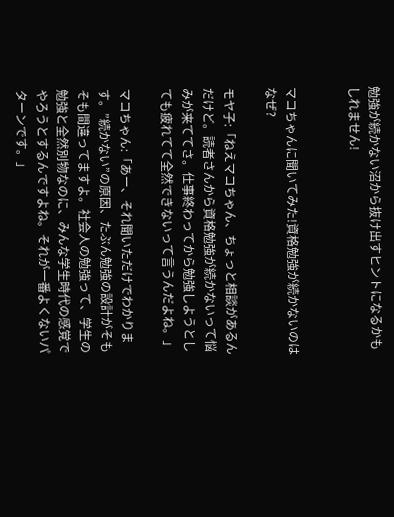勉強が続かない沼から抜け出すヒントになるかもしれません!


マコちゃんに聞いてみた!資格勉強が続かないのはなぜ?

モヤ子:「ねえマコちゃん、ちょっと相談があるんだけど。読者さんから資格勉強が続かないって悩みが来ててさ。仕事終わってから勉強しようとしても疲れてて全然できないって言うんだよね。」

マコちゃん:「あー、それ聞いただけでわかります。”続かない”の原因、たぶん勉強の設計がそもそも間違ってますよ。社会人の勉強って、学生の勉強と全然別物なのに、みんな学生時代の感覚でやろうとするんですよね。それが一番よくないパターンです。」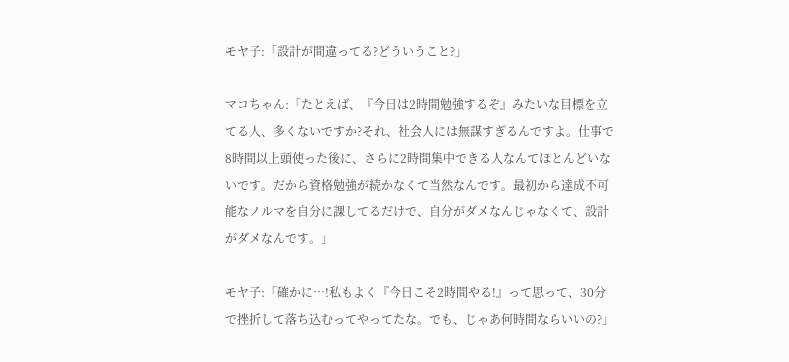モヤ子:「設計が間違ってる?どういうこと?」

マコちゃん:「たとえば、『今日は2時間勉強するぞ』みたいな目標を立てる人、多くないですか?それ、社会人には無謀すぎるんですよ。仕事で8時間以上頭使った後に、さらに2時間集中できる人なんてほとんどいないです。だから資格勉強が続かなくて当然なんです。最初から達成不可能なノルマを自分に課してるだけで、自分がダメなんじゃなくて、設計がダメなんです。」

モヤ子:「確かに…!私もよく『今日こそ2時間やる!』って思って、30分で挫折して落ち込むってやってたな。でも、じゃあ何時間ならいいの?」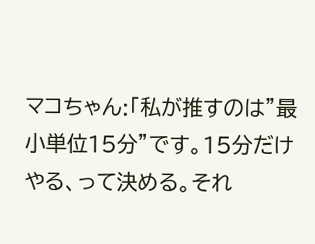マコちゃん:「私が推すのは”最小単位15分”です。15分だけやる、って決める。それ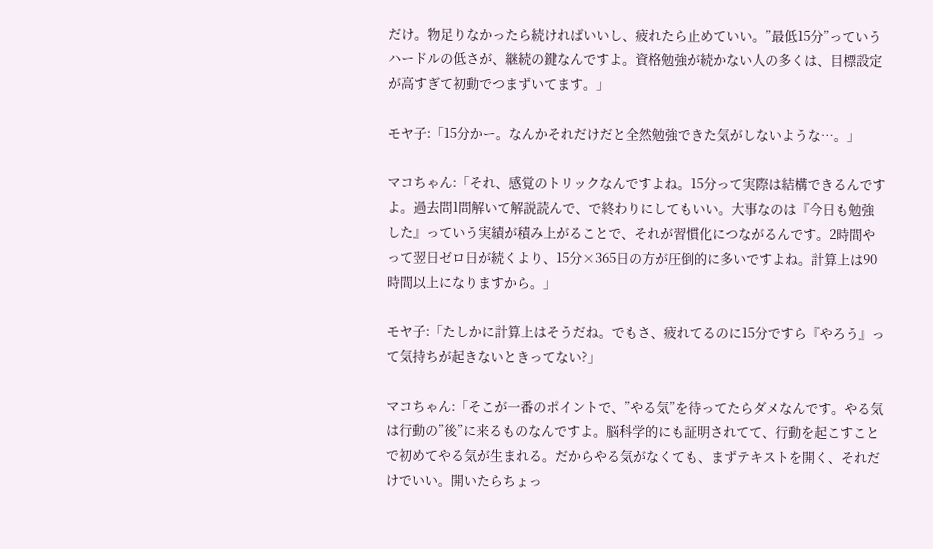だけ。物足りなかったら続ければいいし、疲れたら止めていい。”最低15分”っていうハードルの低さが、継続の鍵なんですよ。資格勉強が続かない人の多くは、目標設定が高すぎて初動でつまずいてます。」

モヤ子:「15分かー。なんかそれだけだと全然勉強できた気がしないような…。」

マコちゃん:「それ、感覚のトリックなんですよね。15分って実際は結構できるんですよ。過去問1問解いて解説読んで、で終わりにしてもいい。大事なのは『今日も勉強した』っていう実績が積み上がることで、それが習慣化につながるんです。2時間やって翌日ゼロ日が続くより、15分×365日の方が圧倒的に多いですよね。計算上は90時間以上になりますから。」

モヤ子:「たしかに計算上はそうだね。でもさ、疲れてるのに15分ですら『やろう』って気持ちが起きないときってない?」

マコちゃん:「そこが一番のポイントで、”やる気”を待ってたらダメなんです。やる気は行動の”後”に来るものなんですよ。脳科学的にも証明されてて、行動を起こすことで初めてやる気が生まれる。だからやる気がなくても、まずテキストを開く、それだけでいい。開いたらちょっ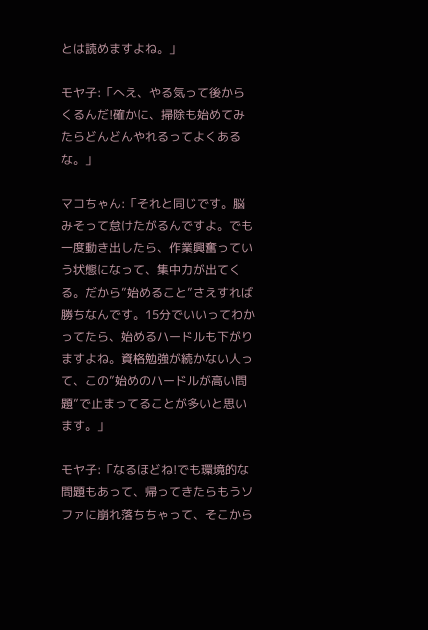とは読めますよね。」

モヤ子:「へえ、やる気って後からくるんだ!確かに、掃除も始めてみたらどんどんやれるってよくあるな。」

マコちゃん:「それと同じです。脳みそって怠けたがるんですよ。でも一度動き出したら、作業興奮っていう状態になって、集中力が出てくる。だから”始めること”さえすれば勝ちなんです。15分でいいってわかってたら、始めるハードルも下がりますよね。資格勉強が続かない人って、この”始めのハードルが高い問題”で止まってることが多いと思います。」

モヤ子:「なるほどね!でも環境的な問題もあって、帰ってきたらもうソファに崩れ落ちちゃって、そこから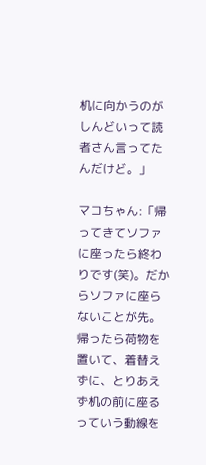机に向かうのがしんどいって読者さん言ってたんだけど。」

マコちゃん:「帰ってきてソファに座ったら終わりです(笑)。だからソファに座らないことが先。帰ったら荷物を置いて、着替えずに、とりあえず机の前に座るっていう動線を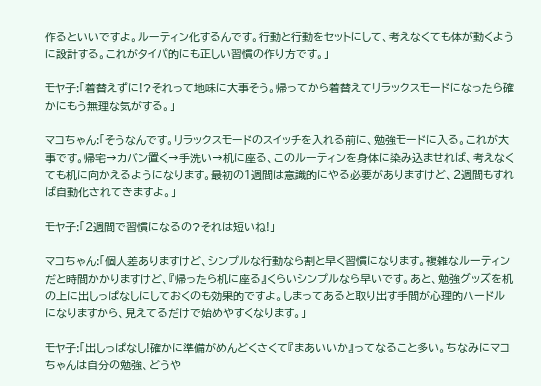作るといいですよ。ルーティン化するんです。行動と行動をセットにして、考えなくても体が動くように設計する。これがタイパ的にも正しい習慣の作り方です。」

モヤ子:「着替えずに!?それって地味に大事そう。帰ってから着替えてリラックスモードになったら確かにもう無理な気がする。」

マコちゃん:「そうなんです。リラックスモードのスイッチを入れる前に、勉強モードに入る。これが大事です。帰宅→カバン置く→手洗い→机に座る、このルーティンを身体に染み込ませれば、考えなくても机に向かえるようになります。最初の1週間は意識的にやる必要がありますけど、2週間もすれば自動化されてきますよ。」

モヤ子:「2週間で習慣になるの?それは短いね!」

マコちゃん:「個人差ありますけど、シンプルな行動なら割と早く習慣になります。複雑なルーティンだと時間かかりますけど、『帰ったら机に座る』くらいシンプルなら早いです。あと、勉強グッズを机の上に出しっぱなしにしておくのも効果的ですよ。しまってあると取り出す手間が心理的ハードルになりますから、見えてるだけで始めやすくなります。」

モヤ子:「出しっぱなし!確かに準備がめんどくさくて『まあいいか』ってなること多い。ちなみにマコちゃんは自分の勉強、どうや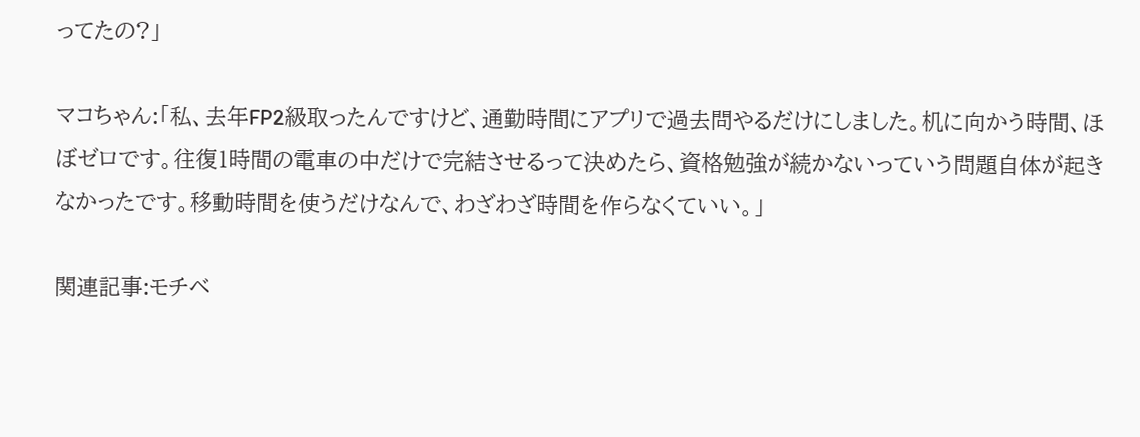ってたの?」

マコちゃん:「私、去年FP2級取ったんですけど、通勤時間にアプリで過去問やるだけにしました。机に向かう時間、ほぼゼロです。往復1時間の電車の中だけで完結させるって決めたら、資格勉強が続かないっていう問題自体が起きなかったです。移動時間を使うだけなんで、わざわざ時間を作らなくていい。」

関連記事:モチベ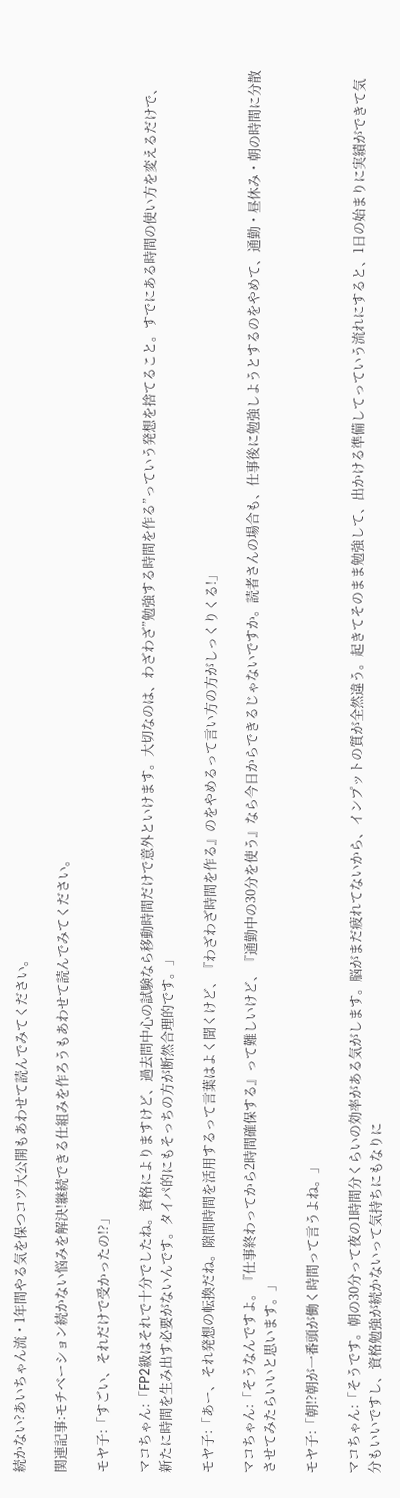続かない?あいちゃん流・1年間やる気を保つコツ大公開もあわせて読んでみてください。

関連記事:モチベーション続かない悩みを解決!継続できる仕組みを作ろうもあわせて読んでみてください。

モヤ子:「すごい、それだけで受かったの!?」

マコちゃん:「FP2級はそれで十分でしたね。資格によりますけど、過去問中心の試験なら移動時間だけで意外といけます。大切なのは、わざわざ”勉強する時間を作る”っていう発想を捨てること。すでにある時間の使い方を変えるだけで、新たに時間を生み出す必要がないんです。タイパ的にもそっちの方が断然合理的です。」

モヤ子:「あー、それ発想の転換だね。隙間時間を活用するって言葉はよく聞くけど、『わざわざ時間を作る』のをやめるって言い方の方がしっくりくる!」

マコちゃん:「そうなんですよ。『仕事終わってから2時間確保する』って難しいけど、『通勤中の30分を使う』なら今日からできるじゃないですか。読者さんの場合も、仕事後に勉強しようとするのをやめて、通勤・昼休み・朝の時間に分散させてみたらいいと思います。」

モヤ子:「朝!?朝が一番頭が働く時間って言うよね。」

マコちゃん:「そうです。朝の30分って夜の1時間分くらいの効率がある気がします。脳がまだ疲れてないから、インプットの質が全然違う。起きてそのまま勉強して、出かける準備してっていう流れにすると、1日の始まりに実績ができて気分もいいですし、資格勉強が続かないって気持ちにもなりに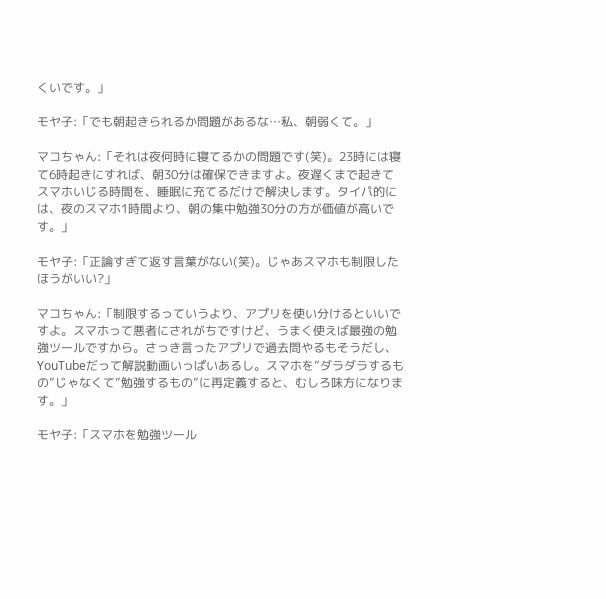くいです。」

モヤ子:「でも朝起きられるか問題があるな…私、朝弱くて。」

マコちゃん:「それは夜何時に寝てるかの問題です(笑)。23時には寝て6時起きにすれば、朝30分は確保できますよ。夜遅くまで起きてスマホいじる時間を、睡眠に充てるだけで解決します。タイパ的には、夜のスマホ1時間より、朝の集中勉強30分の方が価値が高いです。」

モヤ子:「正論すぎて返す言葉がない(笑)。じゃあスマホも制限したほうがいい?」

マコちゃん:「制限するっていうより、アプリを使い分けるといいですよ。スマホって悪者にされがちですけど、うまく使えば最強の勉強ツールですから。さっき言ったアプリで過去問やるもそうだし、YouTubeだって解説動画いっぱいあるし。スマホを”ダラダラするもの”じゃなくて”勉強するもの”に再定義すると、むしろ味方になります。」

モヤ子:「スマホを勉強ツール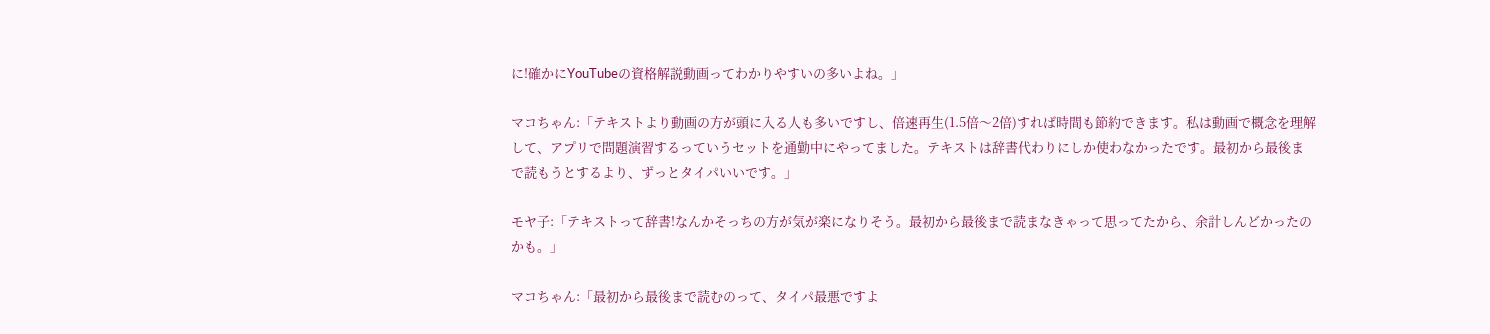に!確かにYouTubeの資格解説動画ってわかりやすいの多いよね。」

マコちゃん:「テキストより動画の方が頭に入る人も多いですし、倍速再生(1.5倍〜2倍)すれば時間も節約できます。私は動画で概念を理解して、アプリで問題演習するっていうセットを通勤中にやってました。テキストは辞書代わりにしか使わなかったです。最初から最後まで読もうとするより、ずっとタイパいいです。」

モヤ子:「テキストって辞書!なんかそっちの方が気が楽になりそう。最初から最後まで読まなきゃって思ってたから、余計しんどかったのかも。」

マコちゃん:「最初から最後まで読むのって、タイパ最悪ですよ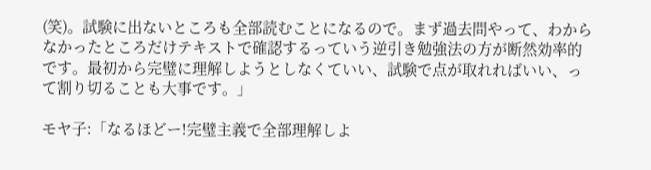(笑)。試験に出ないところも全部読むことになるので。まず過去問やって、わからなかったところだけテキストで確認するっていう逆引き勉強法の方が断然効率的です。最初から完璧に理解しようとしなくていい、試験で点が取れればいい、って割り切ることも大事です。」

モヤ子:「なるほどー!完璧主義で全部理解しよ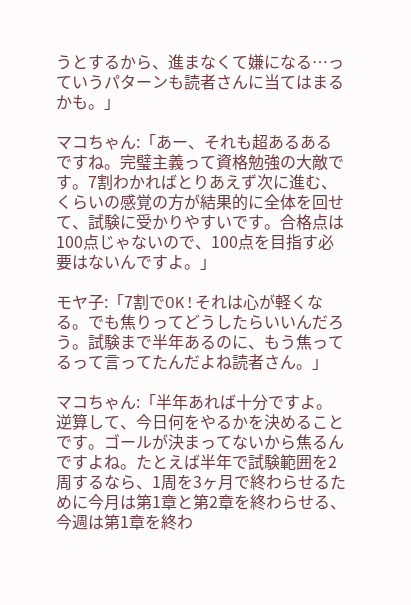うとするから、進まなくて嫌になる…っていうパターンも読者さんに当てはまるかも。」

マコちゃん:「あー、それも超あるあるですね。完璧主義って資格勉強の大敵です。7割わかればとりあえず次に進む、くらいの感覚の方が結果的に全体を回せて、試験に受かりやすいです。合格点は100点じゃないので、100点を目指す必要はないんですよ。」

モヤ子:「7割でOK!それは心が軽くなる。でも焦りってどうしたらいいんだろう。試験まで半年あるのに、もう焦ってるって言ってたんだよね読者さん。」

マコちゃん:「半年あれば十分ですよ。逆算して、今日何をやるかを決めることです。ゴールが決まってないから焦るんですよね。たとえば半年で試験範囲を2周するなら、1周を3ヶ月で終わらせるために今月は第1章と第2章を終わらせる、今週は第1章を終わ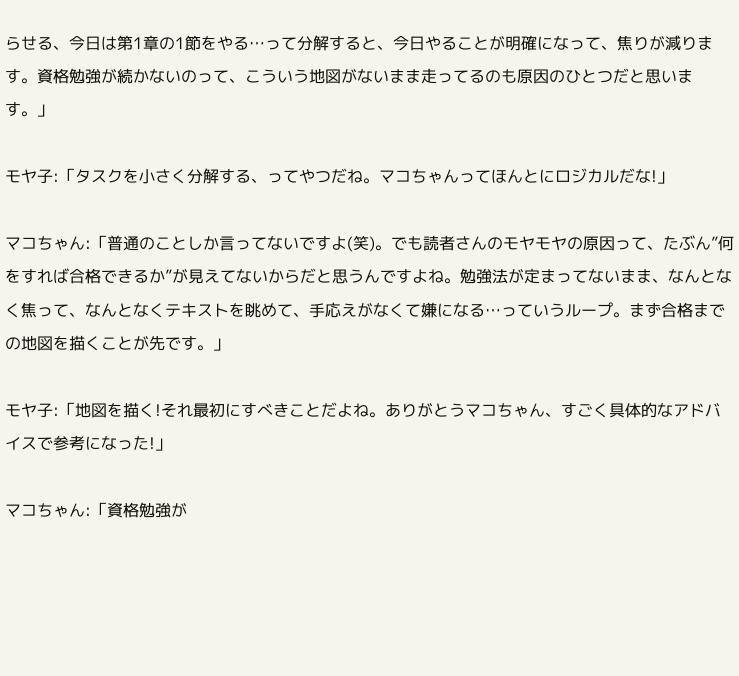らせる、今日は第1章の1節をやる…って分解すると、今日やることが明確になって、焦りが減ります。資格勉強が続かないのって、こういう地図がないまま走ってるのも原因のひとつだと思います。」

モヤ子:「タスクを小さく分解する、ってやつだね。マコちゃんってほんとにロジカルだな!」

マコちゃん:「普通のことしか言ってないですよ(笑)。でも読者さんのモヤモヤの原因って、たぶん”何をすれば合格できるか”が見えてないからだと思うんですよね。勉強法が定まってないまま、なんとなく焦って、なんとなくテキストを眺めて、手応えがなくて嫌になる…っていうループ。まず合格までの地図を描くことが先です。」

モヤ子:「地図を描く!それ最初にすべきことだよね。ありがとうマコちゃん、すごく具体的なアドバイスで参考になった!」

マコちゃん:「資格勉強が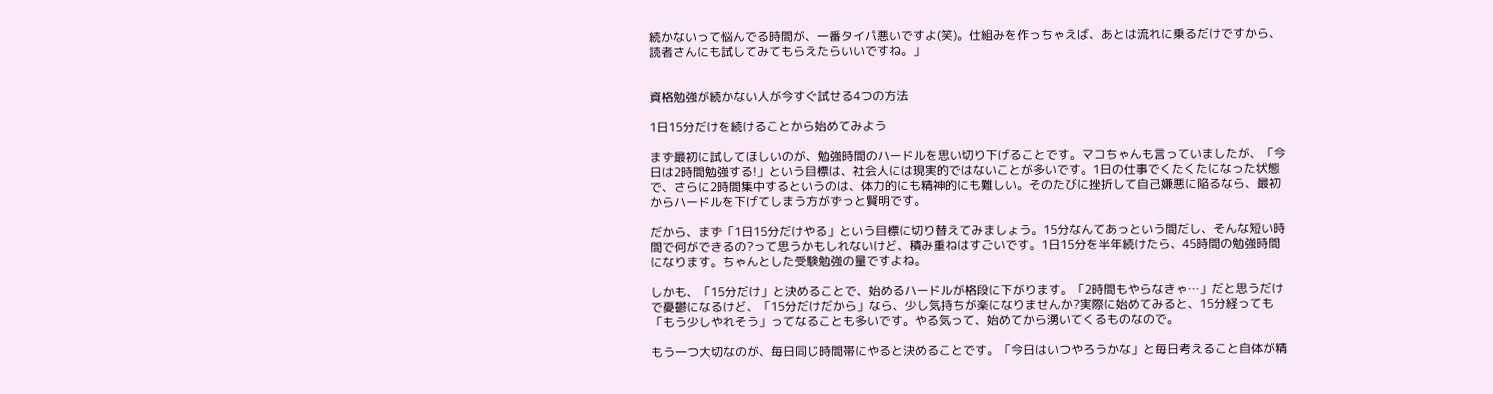続かないって悩んでる時間が、一番タイパ悪いですよ(笑)。仕組みを作っちゃえば、あとは流れに乗るだけですから、読者さんにも試してみてもらえたらいいですね。」


資格勉強が続かない人が今すぐ試せる4つの方法

1日15分だけを続けることから始めてみよう

まず最初に試してほしいのが、勉強時間のハードルを思い切り下げることです。マコちゃんも言っていましたが、「今日は2時間勉強する!」という目標は、社会人には現実的ではないことが多いです。1日の仕事でくたくたになった状態で、さらに2時間集中するというのは、体力的にも精神的にも難しい。そのたびに挫折して自己嫌悪に陥るなら、最初からハードルを下げてしまう方がずっと賢明です。

だから、まず「1日15分だけやる」という目標に切り替えてみましょう。15分なんてあっという間だし、そんな短い時間で何ができるの?って思うかもしれないけど、積み重ねはすごいです。1日15分を半年続けたら、45時間の勉強時間になります。ちゃんとした受験勉強の量ですよね。

しかも、「15分だけ」と決めることで、始めるハードルが格段に下がります。「2時間もやらなきゃ…」だと思うだけで憂鬱になるけど、「15分だけだから」なら、少し気持ちが楽になりませんか?実際に始めてみると、15分経っても「もう少しやれそう」ってなることも多いです。やる気って、始めてから湧いてくるものなので。

もう一つ大切なのが、毎日同じ時間帯にやると決めることです。「今日はいつやろうかな」と毎日考えること自体が精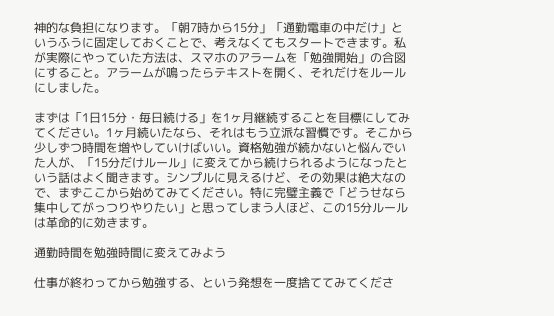神的な負担になります。「朝7時から15分」「通勤電車の中だけ」というふうに固定しておくことで、考えなくてもスタートできます。私が実際にやっていた方法は、スマホのアラームを「勉強開始」の合図にすること。アラームが鳴ったらテキストを開く、それだけをルールにしました。

まずは「1日15分・毎日続ける」を1ヶ月継続することを目標にしてみてください。1ヶ月続いたなら、それはもう立派な習慣です。そこから少しずつ時間を増やしていけばいい。資格勉強が続かないと悩んでいた人が、「15分だけルール」に変えてから続けられるようになったという話はよく聞きます。シンプルに見えるけど、その効果は絶大なので、まずここから始めてみてください。特に完璧主義で「どうせなら集中してがっつりやりたい」と思ってしまう人ほど、この15分ルールは革命的に効きます。

通勤時間を勉強時間に変えてみよう

仕事が終わってから勉強する、という発想を一度捨ててみてくださ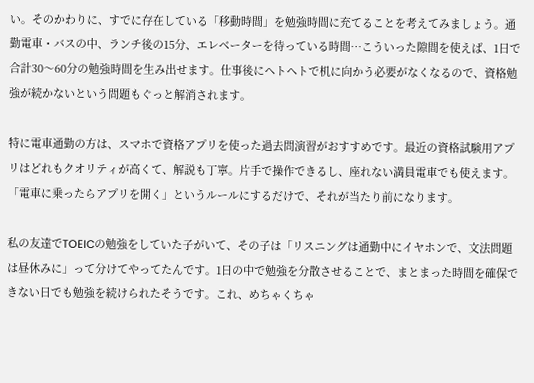い。そのかわりに、すでに存在している「移動時間」を勉強時間に充てることを考えてみましょう。通勤電車・バスの中、ランチ後の15分、エレベーターを待っている時間…こういった隙間を使えば、1日で合計30〜60分の勉強時間を生み出せます。仕事後にヘトヘトで机に向かう必要がなくなるので、資格勉強が続かないという問題もぐっと解消されます。

特に電車通勤の方は、スマホで資格アプリを使った過去問演習がおすすめです。最近の資格試験用アプリはどれもクオリティが高くて、解説も丁寧。片手で操作できるし、座れない満員電車でも使えます。「電車に乗ったらアプリを開く」というルールにするだけで、それが当たり前になります。

私の友達でTOEICの勉強をしていた子がいて、その子は「リスニングは通勤中にイヤホンで、文法問題は昼休みに」って分けてやってたんです。1日の中で勉強を分散させることで、まとまった時間を確保できない日でも勉強を続けられたそうです。これ、めちゃくちゃ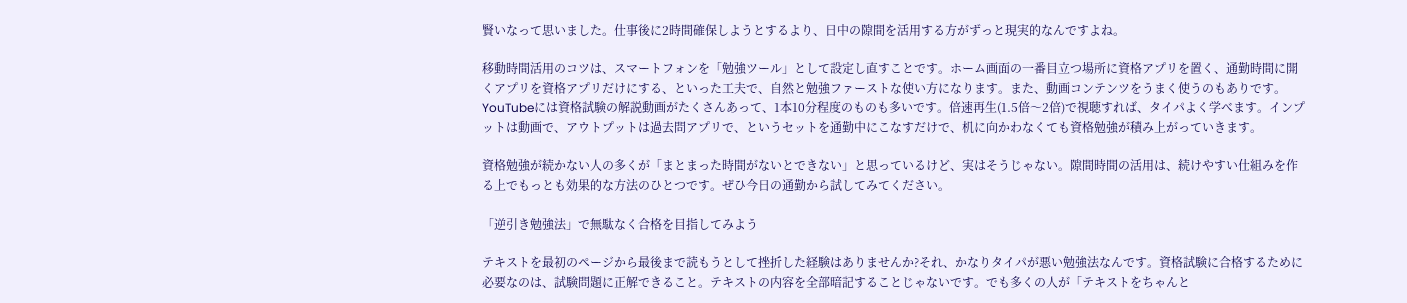賢いなって思いました。仕事後に2時間確保しようとするより、日中の隙間を活用する方がずっと現実的なんですよね。

移動時間活用のコツは、スマートフォンを「勉強ツール」として設定し直すことです。ホーム画面の一番目立つ場所に資格アプリを置く、通勤時間に開くアプリを資格アプリだけにする、といった工夫で、自然と勉強ファーストな使い方になります。また、動画コンテンツをうまく使うのもありです。YouTubeには資格試験の解説動画がたくさんあって、1本10分程度のものも多いです。倍速再生(1.5倍〜2倍)で視聴すれば、タイパよく学べます。インプットは動画で、アウトプットは過去問アプリで、というセットを通勤中にこなすだけで、机に向かわなくても資格勉強が積み上がっていきます。

資格勉強が続かない人の多くが「まとまった時間がないとできない」と思っているけど、実はそうじゃない。隙間時間の活用は、続けやすい仕組みを作る上でもっとも効果的な方法のひとつです。ぜひ今日の通勤から試してみてください。

「逆引き勉強法」で無駄なく合格を目指してみよう

テキストを最初のページから最後まで読もうとして挫折した経験はありませんか?それ、かなりタイパが悪い勉強法なんです。資格試験に合格するために必要なのは、試験問題に正解できること。テキストの内容を全部暗記することじゃないです。でも多くの人が「テキストをちゃんと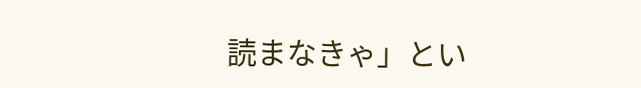読まなきゃ」とい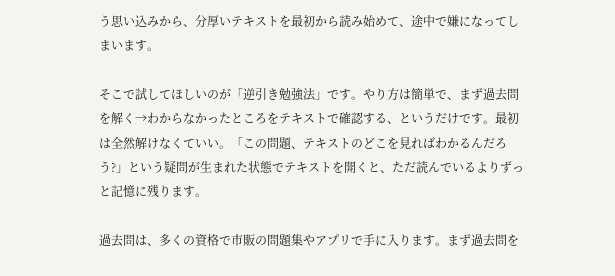う思い込みから、分厚いテキストを最初から読み始めて、途中で嫌になってしまいます。

そこで試してほしいのが「逆引き勉強法」です。やり方は簡単で、まず過去問を解く→わからなかったところをテキストで確認する、というだけです。最初は全然解けなくていい。「この問題、テキストのどこを見ればわかるんだろう?」という疑問が生まれた状態でテキストを開くと、ただ読んでいるよりずっと記憶に残ります。

過去問は、多くの資格で市販の問題集やアプリで手に入ります。まず過去問を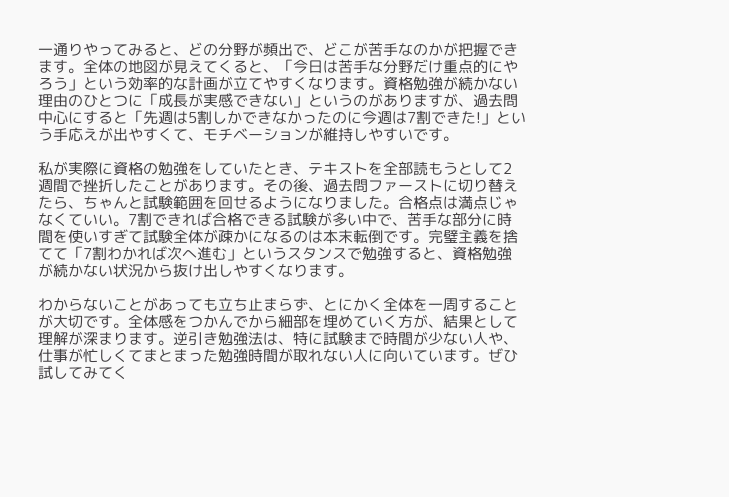一通りやってみると、どの分野が頻出で、どこが苦手なのかが把握できます。全体の地図が見えてくると、「今日は苦手な分野だけ重点的にやろう」という効率的な計画が立てやすくなります。資格勉強が続かない理由のひとつに「成長が実感できない」というのがありますが、過去問中心にすると「先週は5割しかできなかったのに今週は7割できた!」という手応えが出やすくて、モチベーションが維持しやすいです。

私が実際に資格の勉強をしていたとき、テキストを全部読もうとして2週間で挫折したことがあります。その後、過去問ファーストに切り替えたら、ちゃんと試験範囲を回せるようになりました。合格点は満点じゃなくていい。7割できれば合格できる試験が多い中で、苦手な部分に時間を使いすぎて試験全体が疎かになるのは本末転倒です。完璧主義を捨てて「7割わかれば次へ進む」というスタンスで勉強すると、資格勉強が続かない状況から抜け出しやすくなります。

わからないことがあっても立ち止まらず、とにかく全体を一周することが大切です。全体感をつかんでから細部を埋めていく方が、結果として理解が深まります。逆引き勉強法は、特に試験まで時間が少ない人や、仕事が忙しくてまとまった勉強時間が取れない人に向いています。ぜひ試してみてく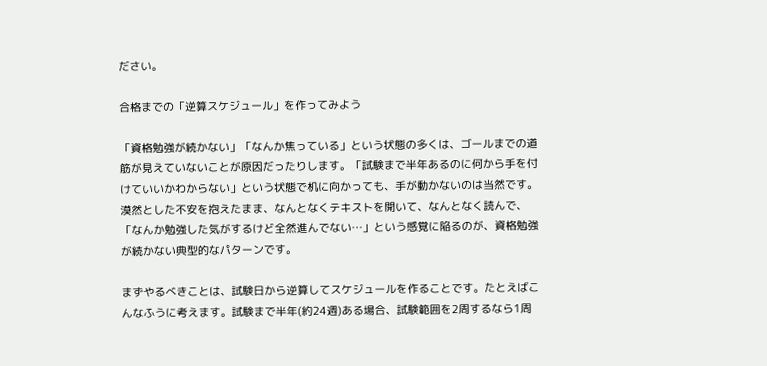ださい。

合格までの「逆算スケジュール」を作ってみよう

「資格勉強が続かない」「なんか焦っている」という状態の多くは、ゴールまでの道筋が見えていないことが原因だったりします。「試験まで半年あるのに何から手を付けていいかわからない」という状態で机に向かっても、手が動かないのは当然です。漠然とした不安を抱えたまま、なんとなくテキストを開いて、なんとなく読んで、「なんか勉強した気がするけど全然進んでない…」という感覚に陥るのが、資格勉強が続かない典型的なパターンです。

まずやるべきことは、試験日から逆算してスケジュールを作ることです。たとえばこんなふうに考えます。試験まで半年(約24週)ある場合、試験範囲を2周するなら1周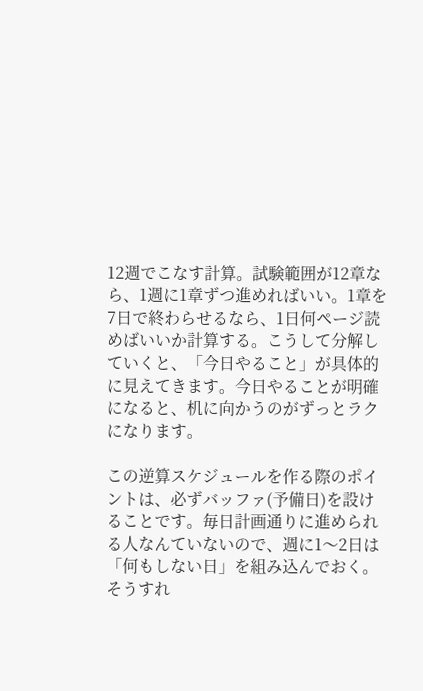12週でこなす計算。試験範囲が12章なら、1週に1章ずつ進めればいい。1章を7日で終わらせるなら、1日何ページ読めばいいか計算する。こうして分解していくと、「今日やること」が具体的に見えてきます。今日やることが明確になると、机に向かうのがずっとラクになります。

この逆算スケジュールを作る際のポイントは、必ずバッファ(予備日)を設けることです。毎日計画通りに進められる人なんていないので、週に1〜2日は「何もしない日」を組み込んでおく。そうすれ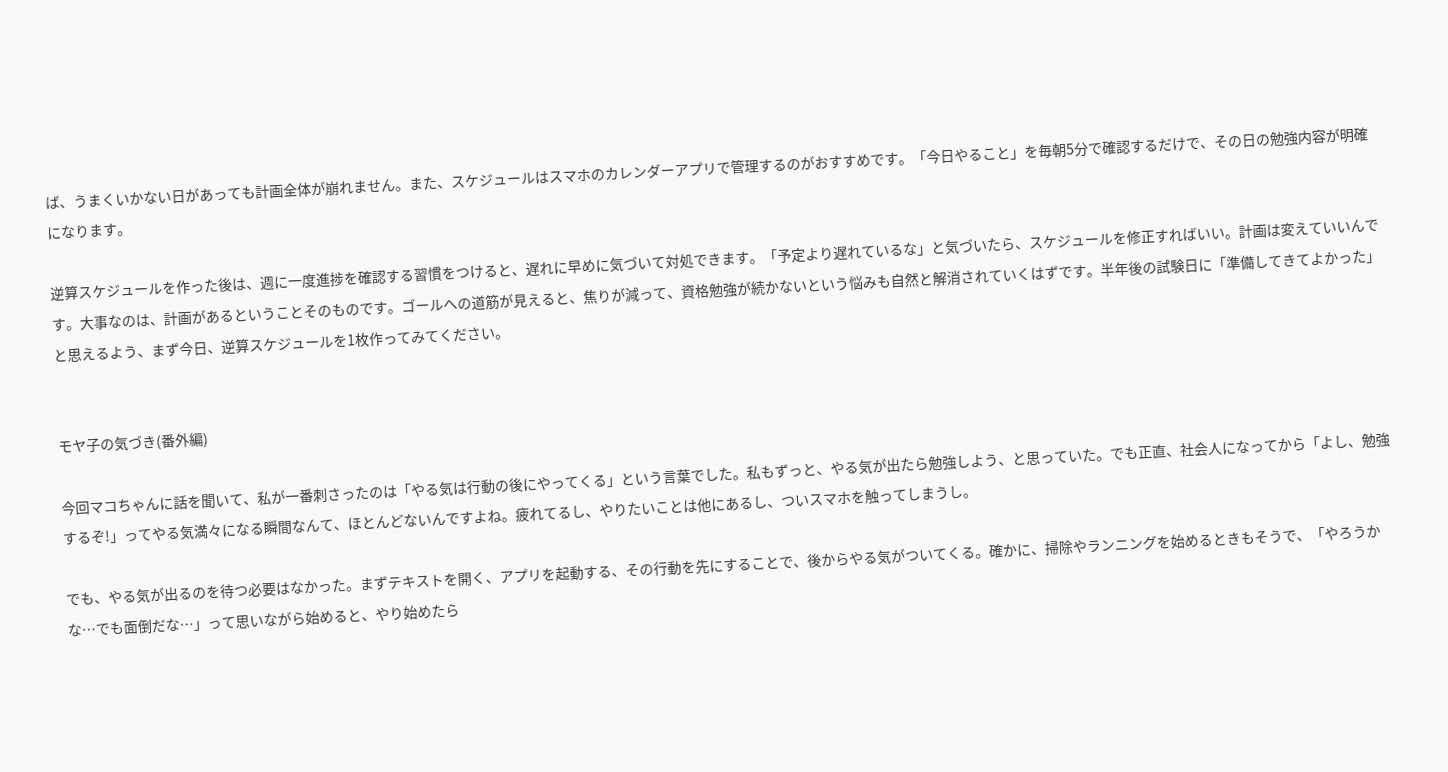ば、うまくいかない日があっても計画全体が崩れません。また、スケジュールはスマホのカレンダーアプリで管理するのがおすすめです。「今日やること」を毎朝5分で確認するだけで、その日の勉強内容が明確になります。

逆算スケジュールを作った後は、週に一度進捗を確認する習慣をつけると、遅れに早めに気づいて対処できます。「予定より遅れているな」と気づいたら、スケジュールを修正すればいい。計画は変えていいんです。大事なのは、計画があるということそのものです。ゴールへの道筋が見えると、焦りが減って、資格勉強が続かないという悩みも自然と解消されていくはずです。半年後の試験日に「準備してきてよかった」と思えるよう、まず今日、逆算スケジュールを1枚作ってみてください。


モヤ子の気づき(番外編)

今回マコちゃんに話を聞いて、私が一番刺さったのは「やる気は行動の後にやってくる」という言葉でした。私もずっと、やる気が出たら勉強しよう、と思っていた。でも正直、社会人になってから「よし、勉強するぞ!」ってやる気満々になる瞬間なんて、ほとんどないんですよね。疲れてるし、やりたいことは他にあるし、ついスマホを触ってしまうし。

でも、やる気が出るのを待つ必要はなかった。まずテキストを開く、アプリを起動する、その行動を先にすることで、後からやる気がついてくる。確かに、掃除やランニングを始めるときもそうで、「やろうかな…でも面倒だな…」って思いながら始めると、やり始めたら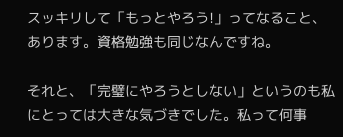スッキリして「もっとやろう!」ってなること、あります。資格勉強も同じなんですね。

それと、「完璧にやろうとしない」というのも私にとっては大きな気づきでした。私って何事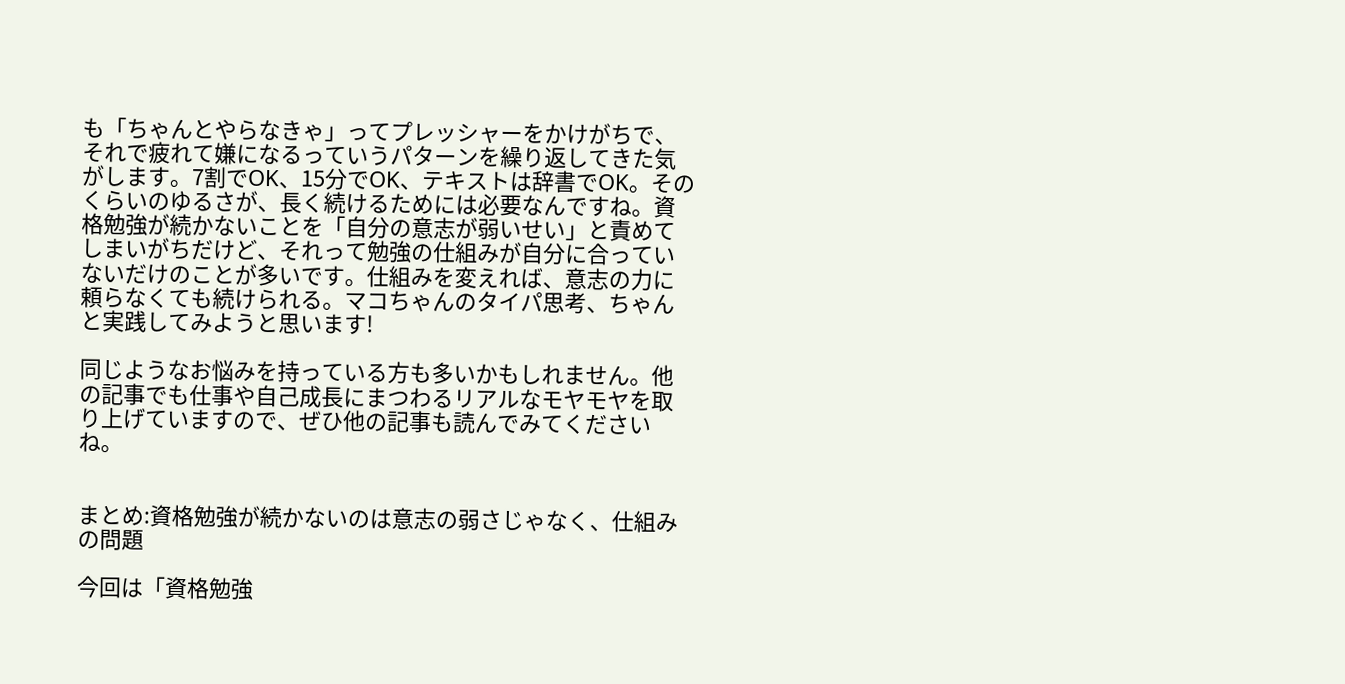も「ちゃんとやらなきゃ」ってプレッシャーをかけがちで、それで疲れて嫌になるっていうパターンを繰り返してきた気がします。7割でOK、15分でOK、テキストは辞書でOK。そのくらいのゆるさが、長く続けるためには必要なんですね。資格勉強が続かないことを「自分の意志が弱いせい」と責めてしまいがちだけど、それって勉強の仕組みが自分に合っていないだけのことが多いです。仕組みを変えれば、意志の力に頼らなくても続けられる。マコちゃんのタイパ思考、ちゃんと実践してみようと思います!

同じようなお悩みを持っている方も多いかもしれません。他の記事でも仕事や自己成長にまつわるリアルなモヤモヤを取り上げていますので、ぜひ他の記事も読んでみてくださいね。


まとめ:資格勉強が続かないのは意志の弱さじゃなく、仕組みの問題

今回は「資格勉強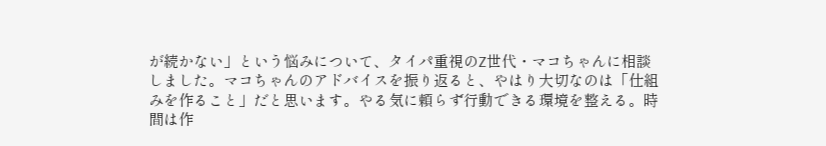が続かない」という悩みについて、タイパ重視のZ世代・マコちゃんに相談しました。マコちゃんのアドバイスを振り返ると、やはり大切なのは「仕組みを作ること」だと思います。やる気に頼らず行動できる環境を整える。時間は作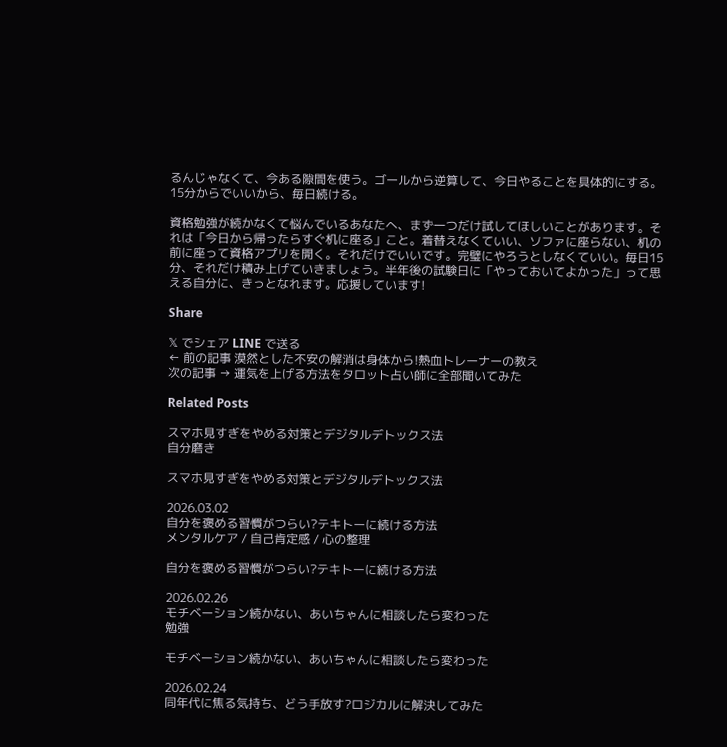るんじゃなくて、今ある隙間を使う。ゴールから逆算して、今日やることを具体的にする。15分からでいいから、毎日続ける。

資格勉強が続かなくて悩んでいるあなたへ、まず一つだけ試してほしいことがあります。それは「今日から帰ったらすぐ机に座る」こと。着替えなくていい、ソファに座らない、机の前に座って資格アプリを開く。それだけでいいです。完璧にやろうとしなくていい。毎日15分、それだけ積み上げていきましょう。半年後の試験日に「やっておいてよかった」って思える自分に、きっとなれます。応援しています!

Share

𝕏 でシェア LINE で送る
← 前の記事 漠然とした不安の解消は身体から!熱血トレーナーの教え
次の記事 → 運気を上げる方法をタロット占い師に全部聞いてみた

Related Posts

スマホ見すぎをやめる対策とデジタルデトックス法
自分磨き

スマホ見すぎをやめる対策とデジタルデトックス法

2026.03.02
自分を褒める習慣がつらい?テキトーに続ける方法
メンタルケア / 自己肯定感 / 心の整理

自分を褒める習慣がつらい?テキトーに続ける方法

2026.02.26
モチベーション続かない、あいちゃんに相談したら変わった
勉強

モチベーション続かない、あいちゃんに相談したら変わった

2026.02.24
同年代に焦る気持ち、どう手放す?ロジカルに解決してみた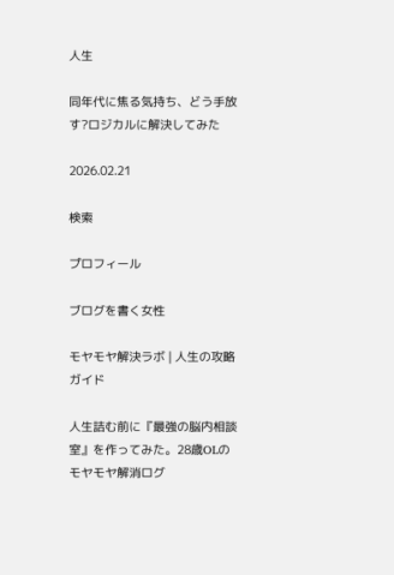人生

同年代に焦る気持ち、どう手放す?ロジカルに解決してみた

2026.02.21

検索

プロフィール

ブログを書く女性

モヤモヤ解決ラボ | 人生の攻略ガイド

人生詰む前に『最強の脳内相談室』を作ってみた。28歳OLのモヤモヤ解消ログ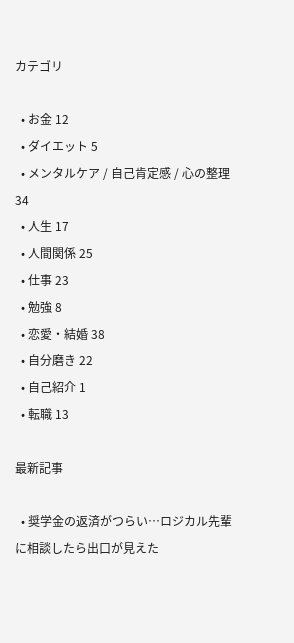カテゴリ

  • お金 12
  • ダイエット 5
  • メンタルケア / 自己肯定感 / 心の整理 34
  • 人生 17
  • 人間関係 25
  • 仕事 23
  • 勉強 8
  • 恋愛・結婚 38
  • 自分磨き 22
  • 自己紹介 1
  • 転職 13

最新記事

  • 奨学金の返済がつらい…ロジカル先輩に相談したら出口が見えた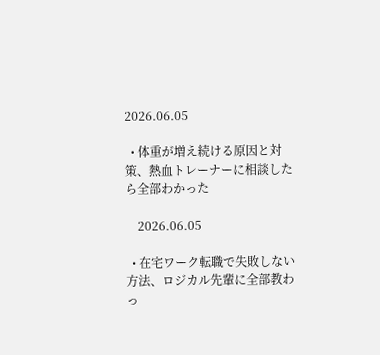2026.06.05

  • 体重が増え続ける原因と対策、熱血トレーナーに相談したら全部わかった

    2026.06.05

  • 在宅ワーク転職で失敗しない方法、ロジカル先輩に全部教わっ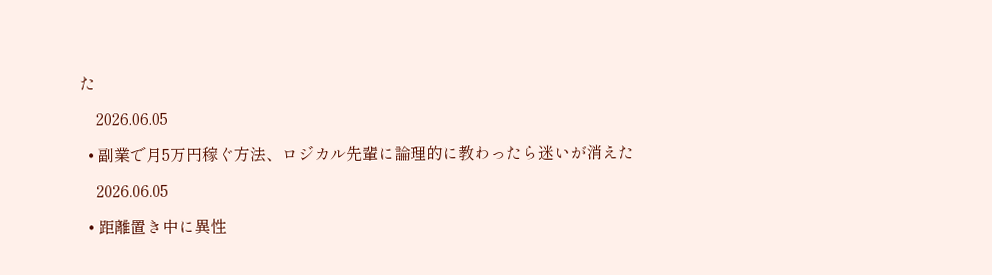た

    2026.06.05

  • 副業で月5万円稼ぐ方法、ロジカル先輩に論理的に教わったら迷いが消えた

    2026.06.05

  • 距離置き中に異性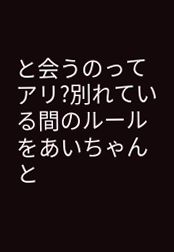と会うのってアリ?別れている間のルールをあいちゃんと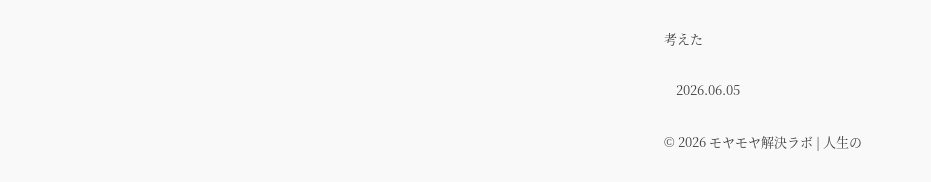考えた

    2026.06.05

© 2026 モヤモヤ解決ラボ | 人生の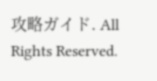攻略ガイド. All Rights Reserved.